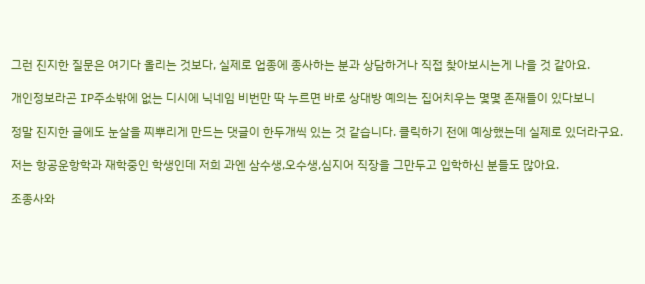그런 진지한 질문은 여기다 올리는 것보다, 실제로 업종에 종사하는 분과 상담하거나 직접 찾아보시는게 나을 것 같아요.

개인정보라곤 IP주소밖에 없는 디시에 닉네임 비번만 딱 누르면 바로 상대방 예의는 집어치우는 몇몇 존재들이 있다보니

정말 진지한 글에도 눈살을 찌뿌리게 만드는 댓글이 한두개씩 있는 것 같습니다. 클릭하기 전에 예상했는데 실제로 있더라구요.

저는 항공운항학과 재학중인 학생인데 저희 과엔 삼수생,오수생,심지어 직장을 그만두고 입학하신 분들도 많아요.

조종사와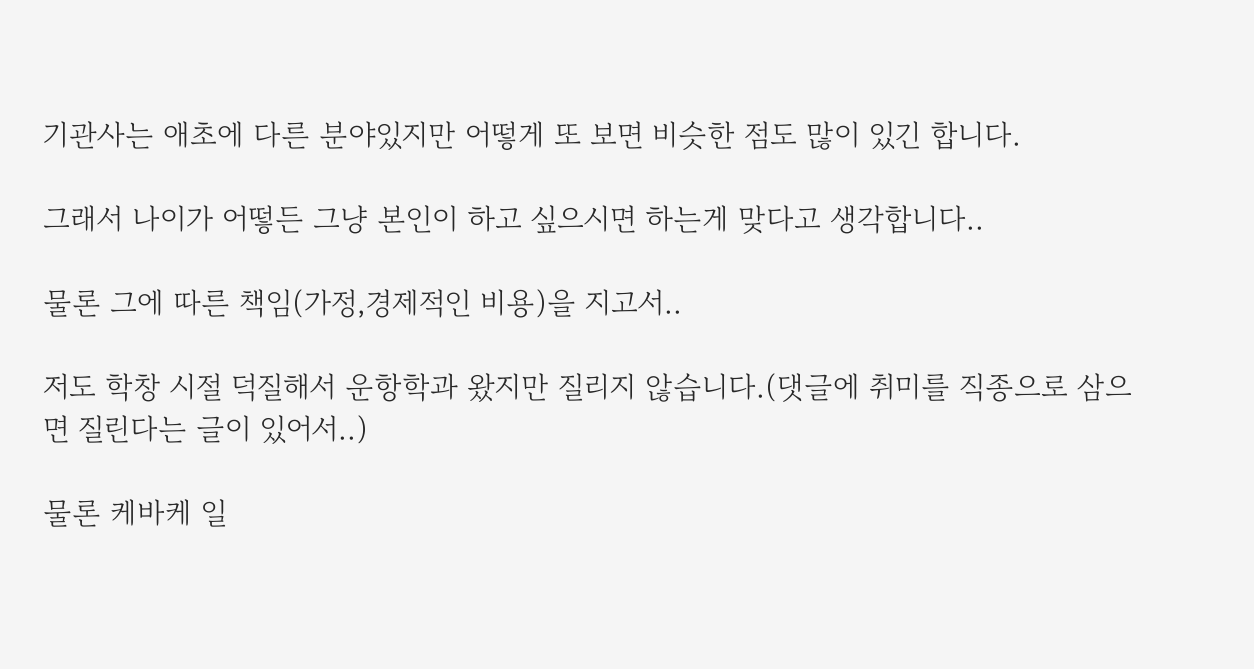기관사는 애초에 다른 분야있지만 어떻게 또 보면 비슷한 점도 많이 있긴 합니다.

그래서 나이가 어떻든 그냥 본인이 하고 싶으시면 하는게 맞다고 생각합니다..

물론 그에 따른 책임(가정,경제적인 비용)을 지고서..

저도 학창 시절 덕질해서 운항학과 왔지만 질리지 않습니다.(댓글에 취미를 직종으로 삼으면 질린다는 글이 있어서..)

물론 케바케 일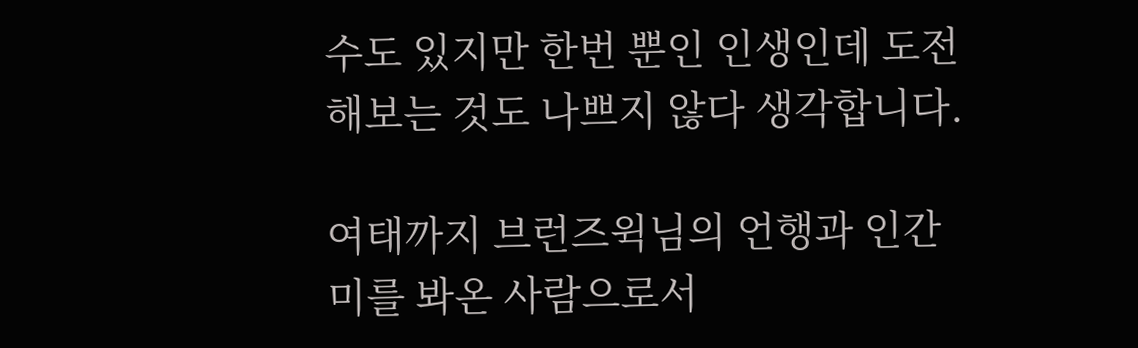수도 있지만 한번 뿐인 인생인데 도전해보는 것도 나쁘지 않다 생각합니다.

여태까지 브런즈윅님의 언행과 인간미를 봐온 사람으로서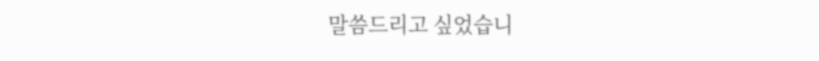말씀드리고 싶었습니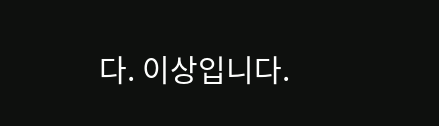다. 이상입니다.